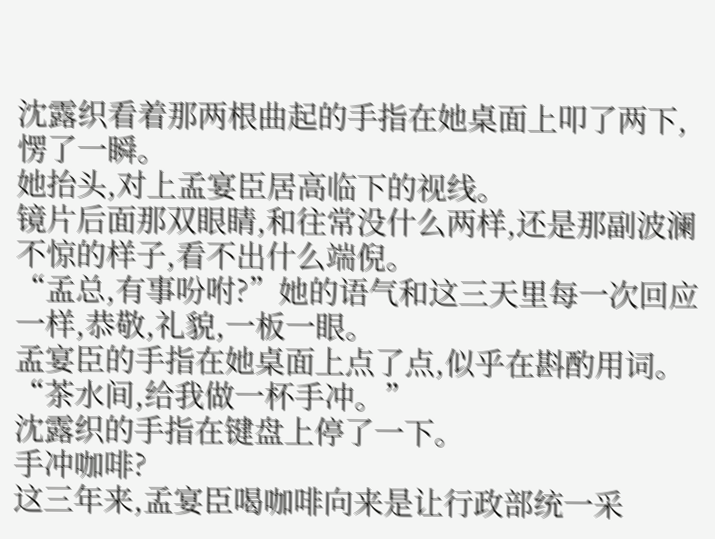沈露织看着那两根曲起的手指在她桌面上叩了两下,愣了一瞬。
她抬头,对上孟宴臣居高临下的视线。
镜片后面那双眼睛,和往常没什么两样,还是那副波澜不惊的样子,看不出什么端倪。
“孟总,有事吩咐?”她的语气和这三天里每一次回应一样,恭敬,礼貌,一板一眼。
孟宴臣的手指在她桌面上点了点,似乎在斟酌用词。
“茶水间,给我做一杯手冲。”
沈露织的手指在键盘上停了一下。
手冲咖啡?
这三年来,孟宴臣喝咖啡向来是让行政部统一采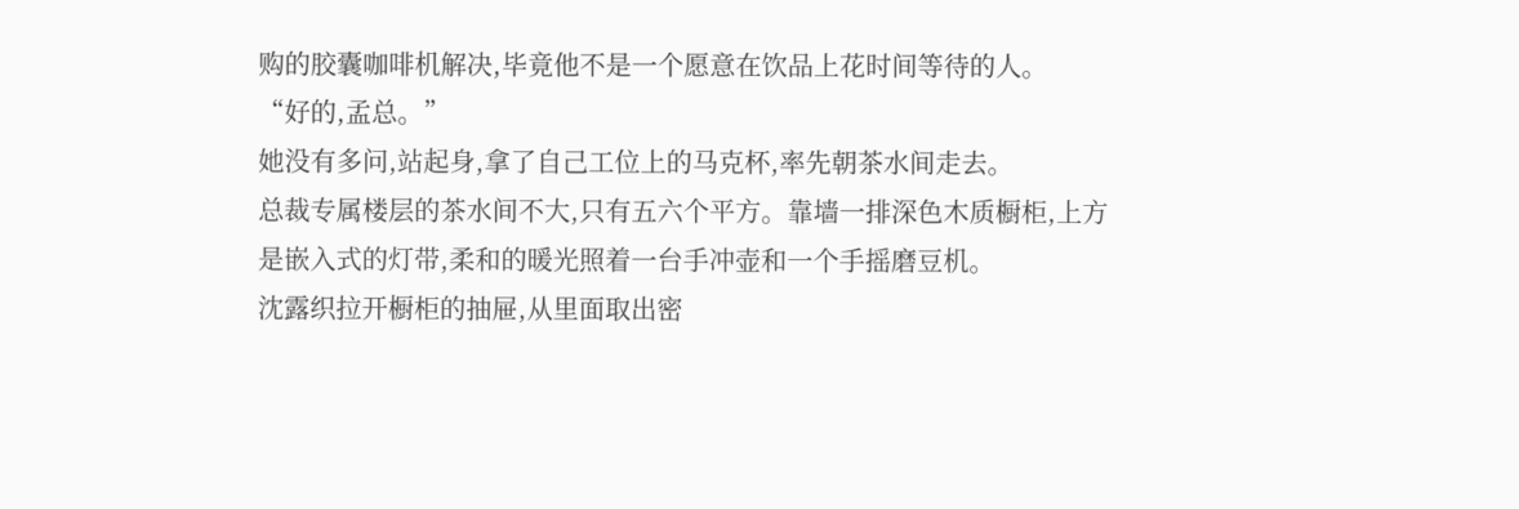购的胶囊咖啡机解决,毕竟他不是一个愿意在饮品上花时间等待的人。
“好的,孟总。”
她没有多问,站起身,拿了自己工位上的马克杯,率先朝茶水间走去。
总裁专属楼层的茶水间不大,只有五六个平方。靠墙一排深色木质橱柜,上方是嵌入式的灯带,柔和的暖光照着一台手冲壶和一个手摇磨豆机。
沈露织拉开橱柜的抽屉,从里面取出密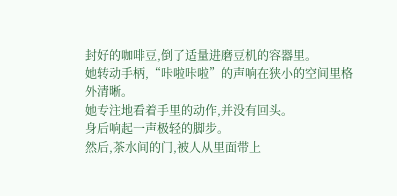封好的咖啡豆,倒了适量进磨豆机的容器里。
她转动手柄,“咔啦咔啦”的声响在狭小的空间里格外清晰。
她专注地看着手里的动作,并没有回头。
身后响起一声极轻的脚步。
然后,茶水间的门,被人从里面带上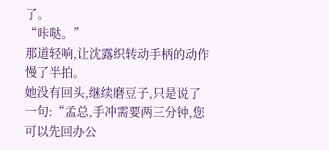了。
“咔哒。”
那道轻响,让沈露织转动手柄的动作慢了半拍。
她没有回头,继续磨豆子,只是说了一句:“孟总,手冲需要两三分钟,您可以先回办公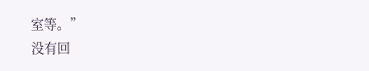室等。”
没有回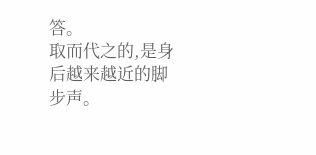答。
取而代之的,是身后越来越近的脚步声。